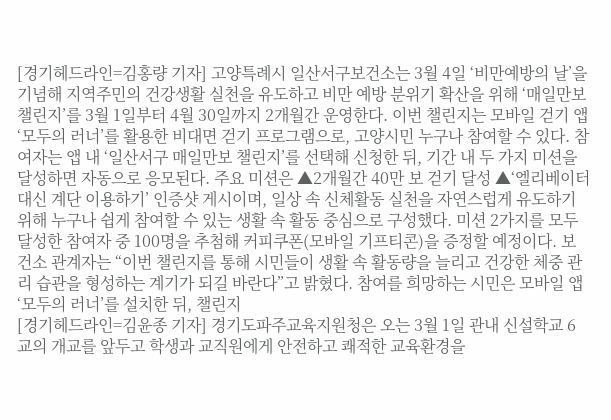[경기헤드라인=김홍량 기자] 고양특례시 일산서구보건소는 3월 4일 ‘비만예방의 날’을 기념해 지역주민의 건강생활 실천을 유도하고 비만 예방 분위기 확산을 위해 ‘매일만보 챌린지’를 3월 1일부터 4월 30일까지 2개월간 운영한다. 이번 챌린지는 모바일 걷기 앱 ‘모두의 러너’를 활용한 비대면 걷기 프로그램으로, 고양시민 누구나 참여할 수 있다. 참여자는 앱 내 ‘일산서구 매일만보 챌린지’를 선택해 신청한 뒤, 기간 내 두 가지 미션을 달성하면 자동으로 응모된다. 주요 미션은 ▲2개월간 40만 보 걷기 달성 ▲‘엘리베이터 대신 계단 이용하기’ 인증샷 게시이며, 일상 속 신체활동 실천을 자연스럽게 유도하기 위해 누구나 쉽게 참여할 수 있는 생활 속 활동 중심으로 구성했다. 미션 2가지를 모두 달성한 참여자 중 100명을 추첨해 커피쿠폰(모바일 기프티콘)을 증정할 예정이다. 보건소 관계자는 “이번 챌린지를 통해 시민들이 생활 속 활동량을 늘리고 건강한 체중 관리 습관을 형성하는 계기가 되길 바란다”고 밝혔다. 참여를 희망하는 시민은 모바일 앱 ‘모두의 러너’를 설치한 뒤, 챌린지
[경기헤드라인=김윤종 기자] 경기도파주교육지원청은 오는 3월 1일 관내 신설학교 6교의 개교를 앞두고 학생과 교직원에게 안전하고 쾌적한 교육환경을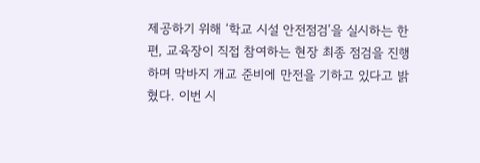제공하기 위해 ‘학교 시설 안전점검’을 실시하는 한편, 교육장이 직접 참여하는 현장 최종 점검을 진행하며 막바지 개교 준비에 만전을 기하고 있다고 밝혔다. 이번 시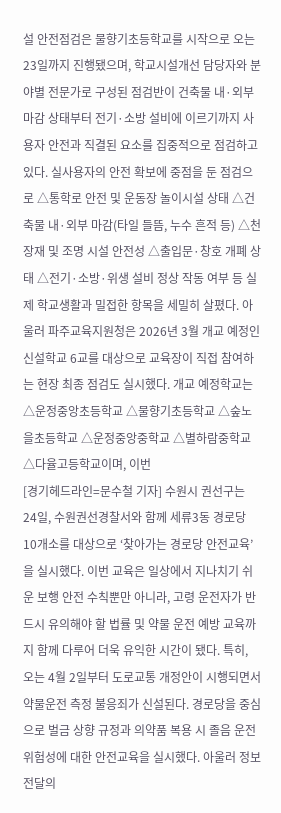설 안전점검은 물향기초등학교를 시작으로 오는 23일까지 진행됐으며, 학교시설개선 담당자와 분야별 전문가로 구성된 점검반이 건축물 내·외부 마감 상태부터 전기·소방 설비에 이르기까지 사용자 안전과 직결된 요소를 집중적으로 점검하고 있다. 실사용자의 안전 확보에 중점을 둔 점검으로 △통학로 안전 및 운동장 놀이시설 상태 △건축물 내·외부 마감(타일 들뜸, 누수 흔적 등) △천장재 및 조명 시설 안전성 △출입문·창호 개폐 상태 △전기·소방·위생 설비 정상 작동 여부 등 실제 학교생활과 밀접한 항목을 세밀히 살폈다. 아울러 파주교육지원청은 2026년 3월 개교 예정인 신설학교 6교를 대상으로 교육장이 직접 참여하는 현장 최종 점검도 실시했다. 개교 예정학교는 △운정중앙초등학교 △물향기초등학교 △숲노을초등학교 △운정중앙중학교 △별하람중학교 △다율고등학교이며, 이번
[경기헤드라인=문수철 기자] 수원시 권선구는 24일, 수원권선경찰서와 함께 세류3동 경로당 10개소를 대상으로 ‘찾아가는 경로당 안전교육’을 실시했다. 이번 교육은 일상에서 지나치기 쉬운 보행 안전 수칙뿐만 아니라, 고령 운전자가 반드시 유의해야 할 법률 및 약물 운전 예방 교육까지 함께 다루어 더욱 유익한 시간이 됐다. 특히, 오는 4월 2일부터 도로교통 개정안이 시행되면서 약물운전 측정 불응죄가 신설된다. 경로당을 중심으로 벌금 상향 규정과 의약품 복용 시 졸음 운전 위험성에 대한 안전교육을 실시했다. 아울러 정보 전달의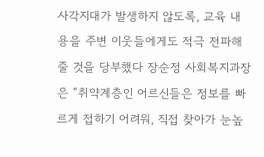사각지대가 발생하지 않도록, 교육 내용을 주변 이웃들에게도 적극 전파해 줄 것을 당부했다 장순정 사회복지과장은 “취약계층인 어르신들은 정보를 빠르게 접하기 어려워, 직접 찾아가 눈높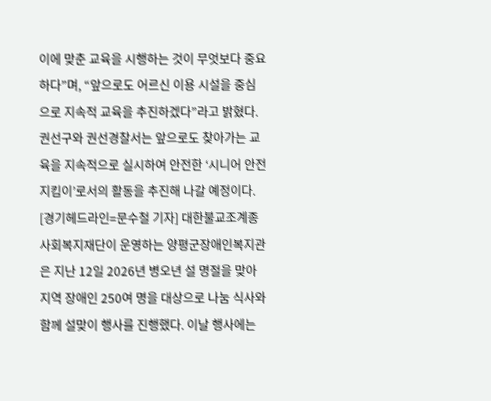이에 맞춘 교육을 시행하는 것이 무엇보다 중요하다”며, “앞으로도 어르신 이용 시설을 중심으로 지속적 교육을 추진하겠다”라고 밝혔다. 권선구와 권선경찰서는 앞으로도 찾아가는 교육을 지속적으로 실시하여 안전한 ‘시니어 안전지킴이’로서의 활동을 추진해 나갈 예정이다.
[경기헤드라인=문수철 기자] 대한불교조계종사회복지재단이 운영하는 양평군장애인복지관은 지난 12일 2026년 병오년 설 명절을 맞아 지역 장애인 250여 명을 대상으로 나눔 식사와 함께 설맞이 행사를 진행했다. 이날 행사에는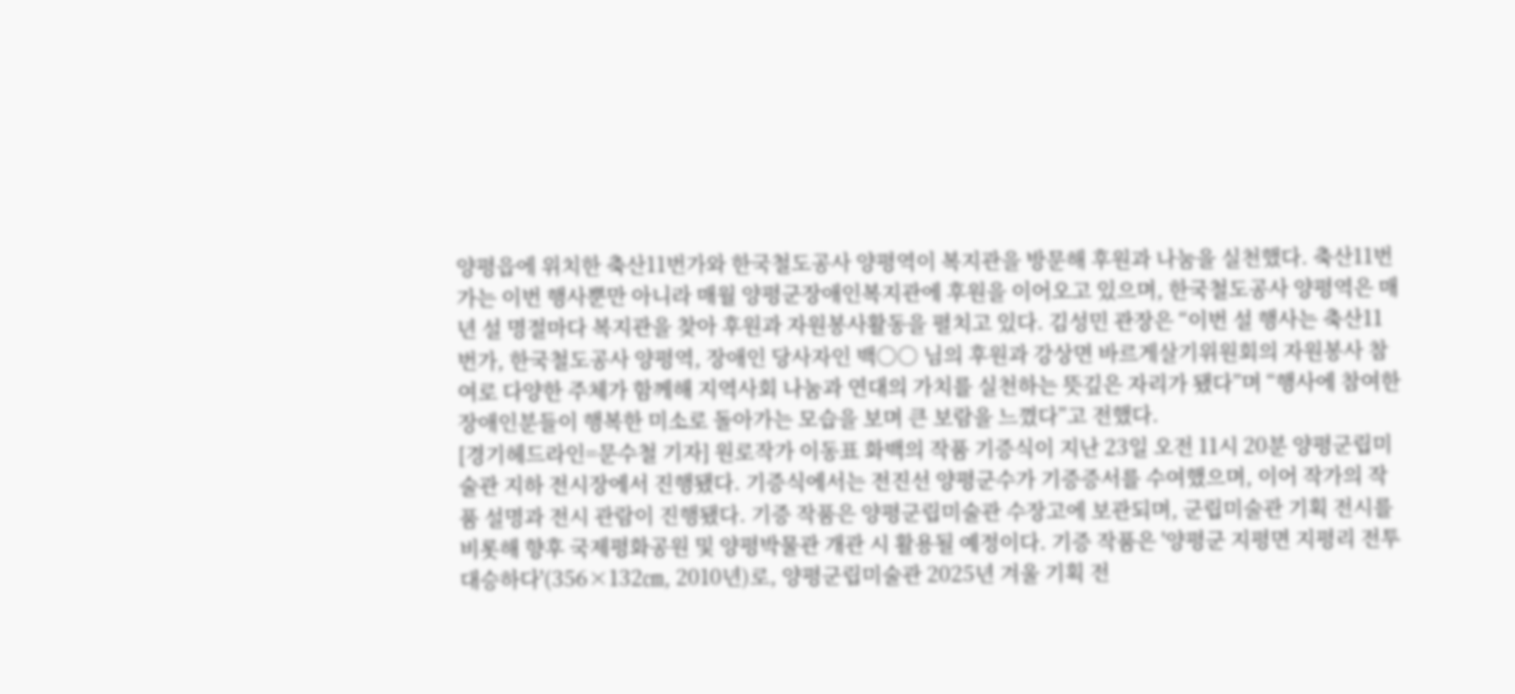양평읍에 위치한 축산11번가와 한국철도공사 양평역이 복지관을 방문해 후원과 나눔을 실천했다. 축산11번가는 이번 행사뿐만 아니라 매월 양평군장애인복지관에 후원을 이어오고 있으며, 한국철도공사 양평역은 매년 설 명절마다 복지관을 찾아 후원과 자원봉사활동을 펼치고 있다. 김성민 관장은 “이번 설 행사는 축산11번가, 한국철도공사 양평역, 장애인 당사자인 백○○ 님의 후원과 강상면 바르게살기위원회의 자원봉사 참여로 다양한 주체가 함께해 지역사회 나눔과 연대의 가치를 실천하는 뜻깊은 자리가 됐다”며 “행사에 참여한 장애인분들이 행복한 미소로 돌아가는 모습을 보며 큰 보람을 느꼈다”고 전했다.
[경기헤드라인=문수철 기자] 원로작가 이동표 화백의 작품 기증식이 지난 23일 오전 11시 20분 양평군립미술관 지하 전시장에서 진행됐다. 기증식에서는 전진선 양평군수가 기증증서를 수여했으며, 이어 작가의 작품 설명과 전시 관람이 진행됐다. 기증 작품은 양평군립미술관 수장고에 보관되며, 군립미술관 기획 전시를 비롯해 향후 국제평화공원 및 양평박물관 개관 시 활용될 예정이다. 기증 작품은 '양평군 지평면 지평리 전투 대승하다'(356×132㎝, 2010년)로, 양평군립미술관 2025년 겨울 기획 전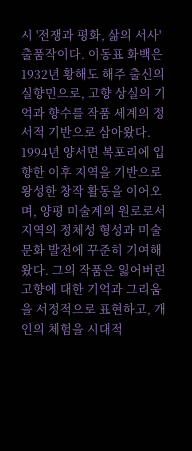시 '전쟁과 평화, 삶의 서사' 출품작이다. 이동표 화백은 1932년 황해도 해주 출신의 실향민으로, 고향 상실의 기억과 향수를 작품 세계의 정서적 기반으로 삼아왔다. 1994년 양서면 복포리에 입향한 이후 지역을 기반으로 왕성한 창작 활동을 이어오며, 양평 미술계의 원로로서 지역의 정체성 형성과 미술 문화 발전에 꾸준히 기여해 왔다. 그의 작품은 잃어버린 고향에 대한 기억과 그리움을 서정적으로 표현하고, 개인의 체험을 시대적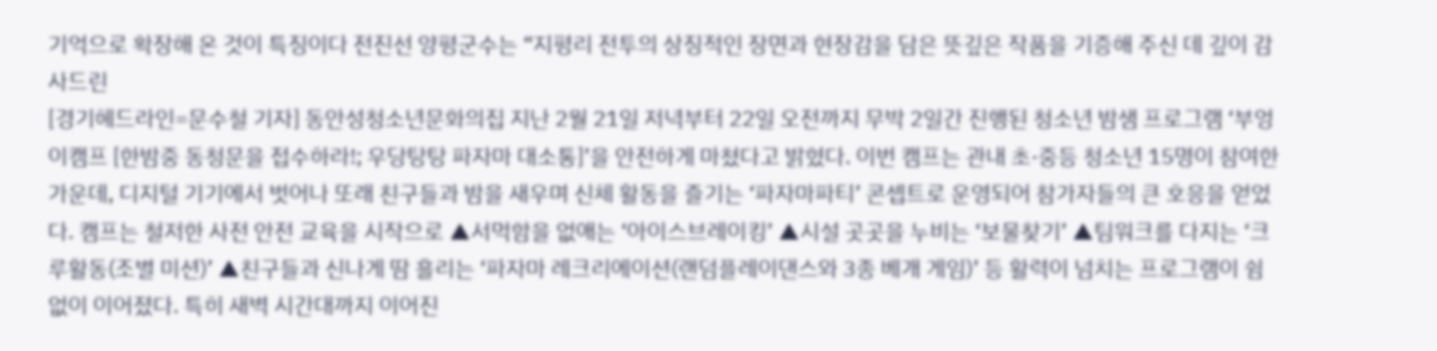기억으로 확장해 온 것이 특징이다 전진선 양평군수는 “지평리 전투의 상징적인 장면과 현장감을 담은 뜻깊은 작품을 기증해 주신 데 깊이 감사드린
[경기헤드라인=문수철 기자] 동안성청소년문화의집 지난 2월 21일 저녁부터 22일 오전까지 무박 2일간 진행된 청소년 밤샘 프로그램 ‘부엉이캠프 [한밤중 동청문을 접수하라!; 우당탕탕 파자마 대소통]’을 안전하게 마쳤다고 밝혔다. 이번 캠프는 관내 초·중등 청소년 15명이 참여한 가운데, 디지털 기기에서 벗어나 또래 친구들과 밤을 새우며 신체 활동을 즐기는 ‘파자마파티’ 콘셉트로 운영되어 참가자들의 큰 호응을 얻었다. 캠프는 철저한 사전 안전 교육을 시작으로 ▲서먹함을 없애는 ‘아이스브레이킹’ ▲시설 곳곳을 누비는 ‘보물찾기’ ▲팀워크를 다지는 ‘크루활동(조별 미션)’ ▲친구들과 신나게 땀 흘리는 ‘파자마 레크리에이션(랜덤플레이댄스와 3종 베개 게임)’ 등 활력이 넘치는 프로그램이 쉼 없이 이어졌다. 특히 새벽 시간대까지 이어진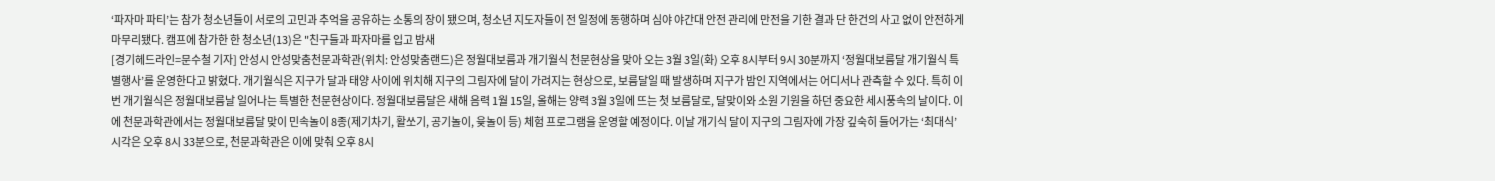‘파자마 파티’는 참가 청소년들이 서로의 고민과 추억을 공유하는 소통의 장이 됐으며, 청소년 지도자들이 전 일정에 동행하며 심야 야간대 안전 관리에 만전을 기한 결과 단 한건의 사고 없이 안전하게 마무리됐다. 캠프에 참가한 한 청소년(13)은 "친구들과 파자마를 입고 밤새
[경기헤드라인=문수철 기자] 안성시 안성맞춤천문과학관(위치: 안성맞춤랜드)은 정월대보름과 개기월식 천문현상을 맞아 오는 3월 3일(화) 오후 8시부터 9시 30분까지 ‘정월대보름달 개기월식 특별행사’를 운영한다고 밝혔다. 개기월식은 지구가 달과 태양 사이에 위치해 지구의 그림자에 달이 가려지는 현상으로, 보름달일 때 발생하며 지구가 밤인 지역에서는 어디서나 관측할 수 있다. 특히 이번 개기월식은 정월대보름날 일어나는 특별한 천문현상이다. 정월대보름달은 새해 음력 1월 15일, 올해는 양력 3월 3일에 뜨는 첫 보름달로, 달맞이와 소원 기원을 하던 중요한 세시풍속의 날이다. 이에 천문과학관에서는 정월대보름달 맞이 민속놀이 8종(제기차기, 활쏘기, 공기놀이, 윷놀이 등) 체험 프로그램을 운영할 예정이다. 이날 개기식 달이 지구의 그림자에 가장 깊숙히 들어가는 ‘최대식’ 시각은 오후 8시 33분으로, 천문과학관은 이에 맞춰 오후 8시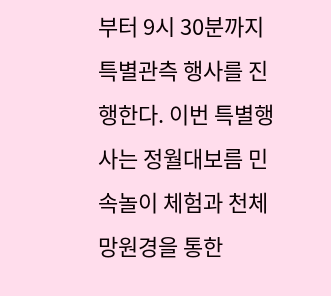부터 9시 30분까지 특별관측 행사를 진행한다. 이번 특별행사는 정월대보름 민속놀이 체험과 천체망원경을 통한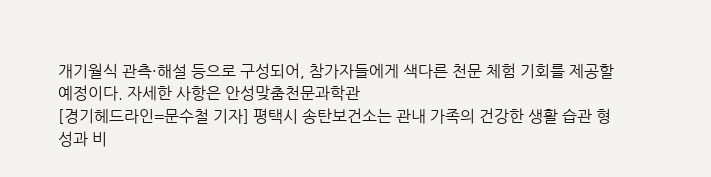개기월식 관측·해설 등으로 구성되어, 참가자들에게 색다른 천문 체험 기회를 제공할 예정이다. 자세한 사항은 안성맞춤천문과학관
[경기헤드라인=문수철 기자] 평택시 송탄보건소는 관내 가족의 건강한 생활 습관 형성과 비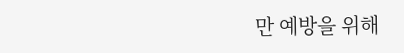만 예방을 위해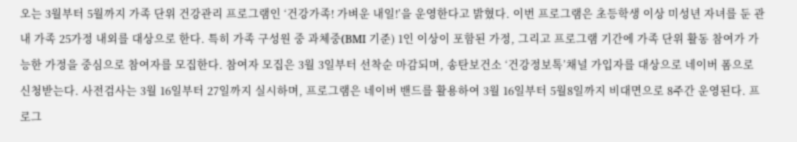오는 3월부터 5월까지 가족 단위 건강관리 프로그램인 ‘건강가족! 가벼운 내일!’을 운영한다고 밝혔다. 이번 프로그램은 초등학생 이상 미성년 자녀를 둔 관내 가족 25가정 내외를 대상으로 한다. 특히 가족 구성원 중 과체중(BMI 기준) 1인 이상이 포함된 가정, 그리고 프로그램 기간에 가족 단위 활동 참여가 가능한 가정을 중심으로 참여자를 모집한다. 참여자 모집은 3월 3일부터 선착순 마감되며, 송탄보건소 ‘건강정보톡’채널 가입자를 대상으로 네이버 폼으로 신청받는다. 사전검사는 3월 16일부터 27일까지 실시하며, 프로그램은 네이버 밴드를 활용하여 3월 16일부터 5월8일까지 비대면으로 8주간 운영된다. 프로그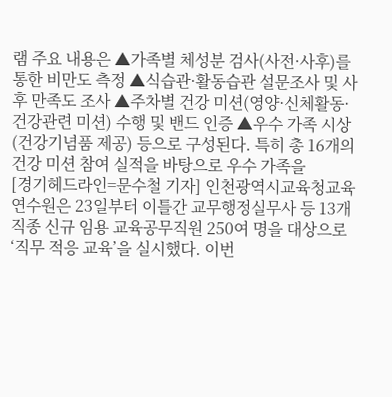램 주요 내용은 ▲가족별 체성분 검사(사전·사후)를 통한 비만도 측정 ▲식습관·활동습관 설문조사 및 사후 만족도 조사 ▲주차별 건강 미션(영양·신체활동·건강관련 미션) 수행 및 밴드 인증 ▲우수 가족 시상(건강기념품 제공) 등으로 구성된다. 특히 총 16개의 건강 미션 참여 실적을 바탕으로 우수 가족을
[경기헤드라인=문수철 기자] 인천광역시교육청교육연수원은 23일부터 이틀간 교무행정실무사 등 13개 직종 신규 임용 교육공무직원 250여 명을 대상으로 ‘직무 적응 교육’을 실시했다. 이번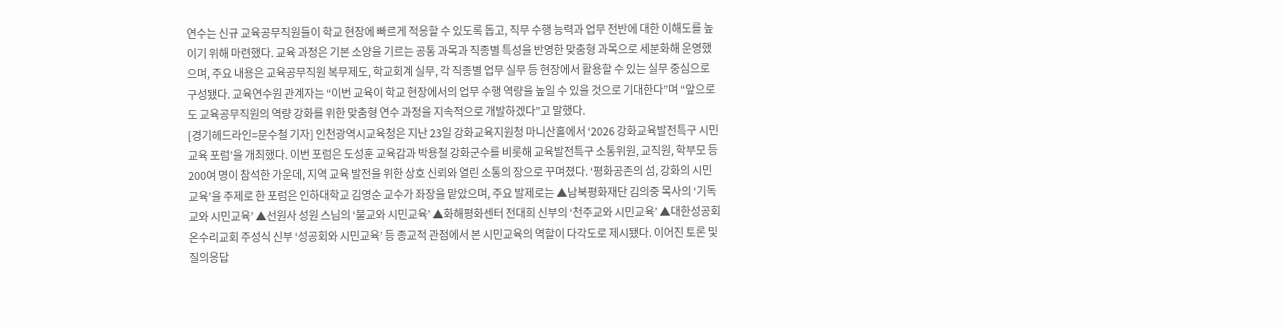연수는 신규 교육공무직원들이 학교 현장에 빠르게 적응할 수 있도록 돕고, 직무 수행 능력과 업무 전반에 대한 이해도를 높이기 위해 마련했다. 교육 과정은 기본 소양을 기르는 공통 과목과 직종별 특성을 반영한 맞춤형 과목으로 세분화해 운영했으며, 주요 내용은 교육공무직원 복무제도, 학교회계 실무, 각 직종별 업무 실무 등 현장에서 활용할 수 있는 실무 중심으로 구성됐다. 교육연수원 관계자는 “이번 교육이 학교 현장에서의 업무 수행 역량을 높일 수 있을 것으로 기대한다”며 “앞으로도 교육공무직원의 역량 강화를 위한 맞춤형 연수 과정을 지속적으로 개발하겠다”고 말했다.
[경기헤드라인=문수철 기자] 인천광역시교육청은 지난 23일 강화교육지원청 마니산홀에서 ‘2026 강화교육발전특구 시민교육 포럼’을 개최했다. 이번 포럼은 도성훈 교육감과 박용철 강화군수를 비롯해 교육발전특구 소통위원, 교직원, 학부모 등 200여 명이 참석한 가운데, 지역 교육 발전을 위한 상호 신뢰와 열린 소통의 장으로 꾸며졌다. ‘평화공존의 섬, 강화의 시민교육’을 주제로 한 포럼은 인하대학교 김영순 교수가 좌장을 맡았으며, 주요 발제로는 ▲남북평화재단 김의중 목사의 ‘기독교와 시민교육’ ▲선원사 성원 스님의 ‘불교와 시민교육’ ▲화해평화센터 전대희 신부의 ‘천주교와 시민교육’ ▲대한성공회 온수리교회 주성식 신부 ‘성공회와 시민교육’ 등 종교적 관점에서 본 시민교육의 역할이 다각도로 제시됐다. 이어진 토론 및 질의응답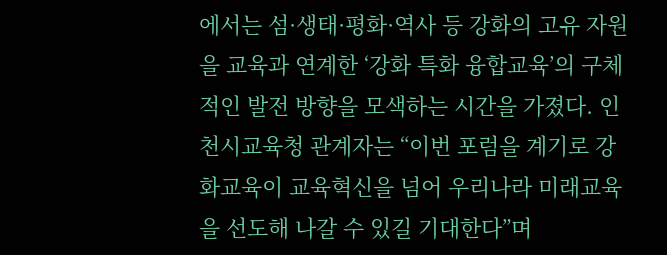에서는 섬·생태·평화·역사 등 강화의 고유 자원을 교육과 연계한 ‘강화 특화 융합교육’의 구체적인 발전 방향을 모색하는 시간을 가졌다. 인천시교육청 관계자는 “이번 포럼을 계기로 강화교육이 교육혁신을 넘어 우리나라 미래교육을 선도해 나갈 수 있길 기대한다”며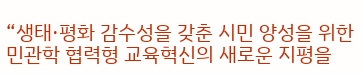“생태·평화 감수성을 갖춘 시민 양성을 위한 민관학 협력형 교육혁신의 새로운 지평을